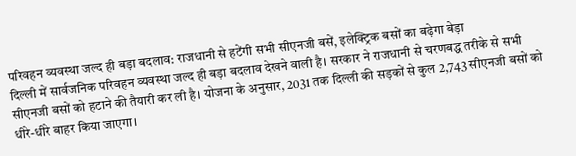परिवहन व्यवस्था जल्द ही बड़ा बदलाव: राजधानी से हटेंगी सभी सीएनजी बसें, इलेक्ट्रिक बसों का बढ़ेगा बेड़ा
दिल्ली में सार्वजनिक परिवहन व्यवस्था जल्द ही बड़ा बदलाव देखने वाली है। सरकार ने राजधानी से चरणबद्ध तरीके से सभी सीएनजी बसों को हटाने की तैयारी कर ली है। योजना के अनुसार, 2031 तक दिल्ली की सड़कों से कुल 2,743 सीएनजी बसों को धीरे-धीरे बाहर किया जाएगा।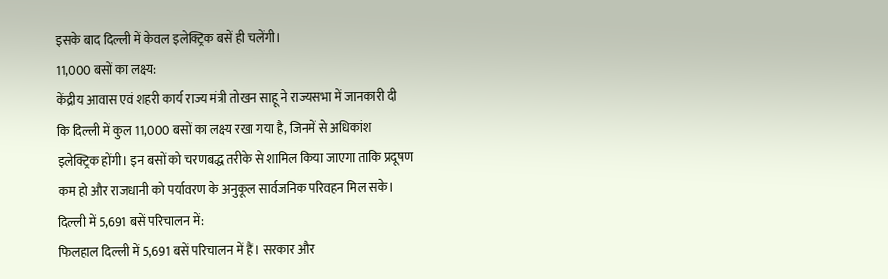इसके बाद दिल्ली में केवल इलेक्ट्रिक बसें ही चलेंगी।
11,000 बसों का लक्ष्य:
केंद्रीय आवास एवं शहरी कार्य राज्य मंत्री तोखन साहू ने राज्यसभा में जानकारी दी कि दिल्ली में कुल 11,000 बसों का लक्ष्य रखा गया है, जिनमें से अधिकांश इलेक्ट्रिक होंगी। इन बसों को चरणबद्ध तरीके से शामिल किया जाएगा ताकि प्रदूषण कम हो और राजधानी को पर्यावरण के अनुकूल सार्वजनिक परिवहन मिल सके।
दिल्ली में 5,691 बसें परिचालन में:
फिलहाल दिल्ली में 5,691 बसें परिचालन में हैं। सरकार और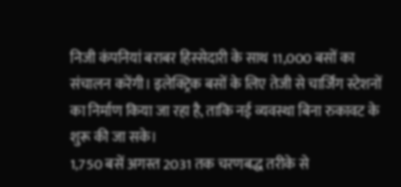निजी कंपनियां बराबर हिस्सेदारी के साथ 11,000 बसों का संचालन करेंगी। इलेक्ट्रिक बसों के लिए तेजी से चार्जिंग स्टेशनों का निर्माण किया जा रहा है, ताकि नई व्यवस्था बिना रुकावट के शुरू की जा सके।
1,750 बसें अगस्त 2031 तक चरणबद्ध तरीके से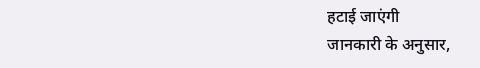हटाई जाएंगी
जानकारी के अनुसार,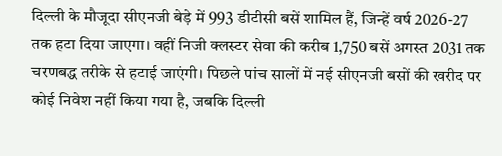दिल्ली के मौजूदा सीएनजी बेड़े में 993 डीटीसी बसें शामिल हैं, जिन्हें वर्ष 2026-27 तक हटा दिया जाएगा। वहीं निजी क्लस्टर सेवा की करीब 1,750 बसें अगस्त 2031 तक चरणबद्ध तरीके से हटाई जाएंगी। पिछले पांच सालों में नई सीएनजी बसों की खरीद पर कोई निवेश नहीं किया गया है, जबकि दिल्ली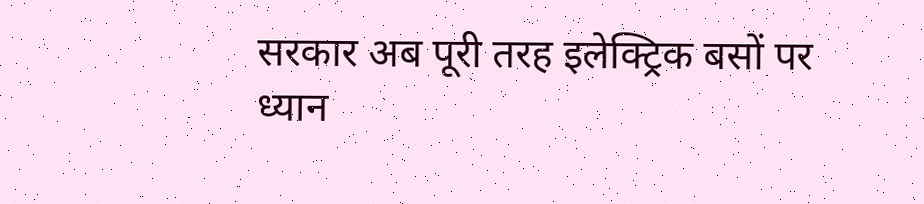सरकार अब पूरी तरह इलेक्ट्रिक बसों पर ध्यान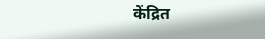केंद्रित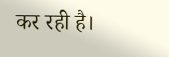कर रही है।